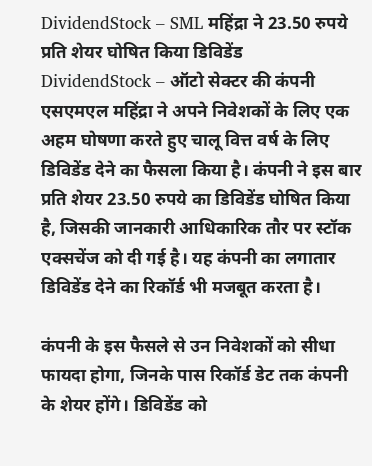DividendStock – SML महिंद्रा ने 23.50 रुपये प्रति शेयर घोषित किया डिविडेंड
DividendStock – ऑटो सेक्टर की कंपनी एसएमएल महिंद्रा ने अपने निवेशकों के लिए एक अहम घोषणा करते हुए चालू वित्त वर्ष के लिए डिविडेंड देने का फैसला किया है। कंपनी ने इस बार प्रति शेयर 23.50 रुपये का डिविडेंड घोषित किया है, जिसकी जानकारी आधिकारिक तौर पर स्टॉक एक्सचेंज को दी गई है। यह कंपनी का लगातार डिविडेंड देने का रिकॉर्ड भी मजबूत करता है।

कंपनी के इस फैसले से उन निवेशकों को सीधा फायदा होगा, जिनके पास रिकॉर्ड डेट तक कंपनी के शेयर होंगे। डिविडेंड को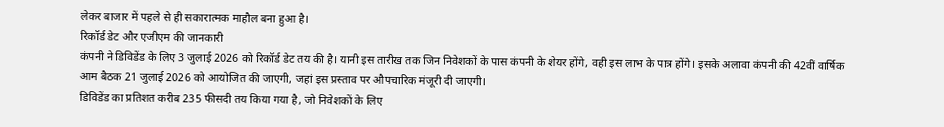लेकर बाजार में पहले से ही सकारात्मक माहौल बना हुआ है।
रिकॉर्ड डेट और एजीएम की जानकारी
कंपनी ने डिविडेंड के लिए 3 जुलाई 2026 को रिकॉर्ड डेट तय की है। यानी इस तारीख तक जिन निवेशकों के पास कंपनी के शेयर होंगे, वही इस लाभ के पात्र होंगे। इसके अलावा कंपनी की 42वीं वार्षिक आम बैठक 21 जुलाई 2026 को आयोजित की जाएगी, जहां इस प्रस्ताव पर औपचारिक मंजूरी दी जाएगी।
डिविडेंड का प्रतिशत करीब 235 फीसदी तय किया गया है, जो निवेशकों के लिए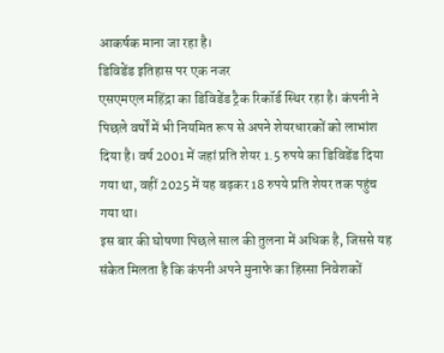आकर्षक माना जा रहा है।
डिविडेंड इतिहास पर एक नजर
एसएमएल महिंद्रा का डिविडेंड ट्रैक रिकॉर्ड स्थिर रहा है। कंपनी ने पिछले वर्षों में भी नियमित रूप से अपने शेयरधारकों को लाभांश दिया है। वर्ष 2001 में जहां प्रति शेयर 1.5 रुपये का डिविडेंड दिया गया था, वहीं 2025 में यह बढ़कर 18 रुपये प्रति शेयर तक पहुंच गया था।
इस बार की घोषणा पिछले साल की तुलना में अधिक है, जिससे यह संकेत मिलता है कि कंपनी अपने मुनाफे का हिस्सा निवेशकों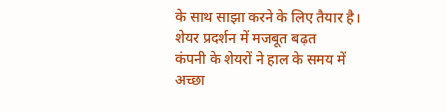के साथ साझा करने के लिए तैयार है।
शेयर प्रदर्शन में मजबूत बढ़त
कंपनी के शेयरों ने हाल के समय में अच्छा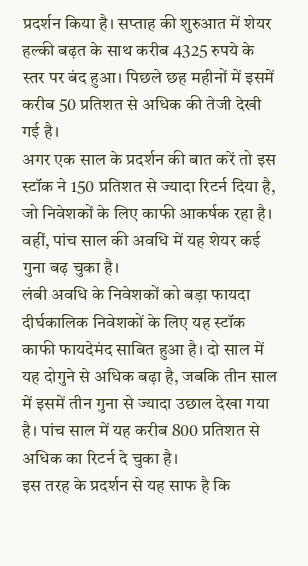प्रदर्शन किया है। सप्ताह की शुरुआत में शेयर हल्की बढ़त के साथ करीब 4325 रुपये के स्तर पर बंद हुआ। पिछले छह महीनों में इसमें करीब 50 प्रतिशत से अधिक की तेजी देखी गई है।
अगर एक साल के प्रदर्शन की बात करें तो इस स्टॉक ने 150 प्रतिशत से ज्यादा रिटर्न दिया है, जो निवेशकों के लिए काफी आकर्षक रहा है। वहीं, पांच साल की अवधि में यह शेयर कई गुना बढ़ चुका है।
लंबी अवधि के निवेशकों को बड़ा फायदा
दीर्घकालिक निवेशकों के लिए यह स्टॉक काफी फायदेमंद साबित हुआ है। दो साल में यह दोगुने से अधिक बढ़ा है, जबकि तीन साल में इसमें तीन गुना से ज्यादा उछाल देखा गया है। पांच साल में यह करीब 800 प्रतिशत से अधिक का रिटर्न दे चुका है।
इस तरह के प्रदर्शन से यह साफ है कि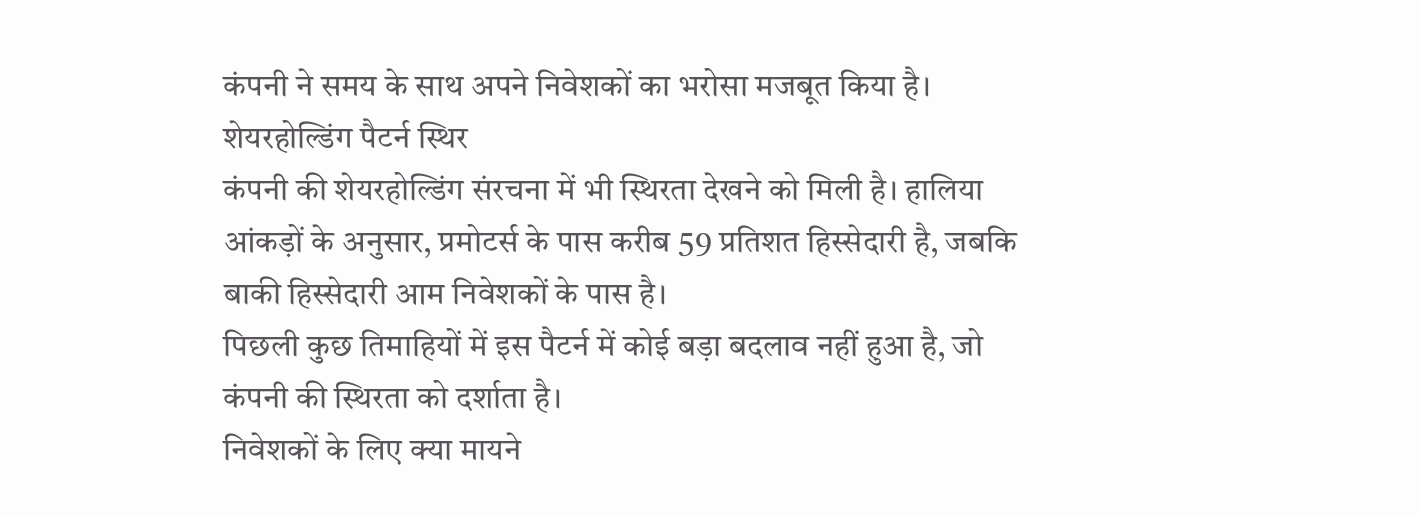कंपनी ने समय के साथ अपने निवेशकों का भरोसा मजबूत किया है।
शेयरहोल्डिंग पैटर्न स्थिर
कंपनी की शेयरहोल्डिंग संरचना में भी स्थिरता देखने को मिली है। हालिया आंकड़ों के अनुसार, प्रमोटर्स के पास करीब 59 प्रतिशत हिस्सेदारी है, जबकि बाकी हिस्सेदारी आम निवेशकों के पास है।
पिछली कुछ तिमाहियों में इस पैटर्न में कोई बड़ा बदलाव नहीं हुआ है, जो कंपनी की स्थिरता को दर्शाता है।
निवेशकों के लिए क्या मायने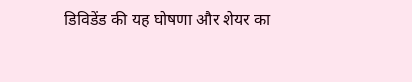डिविडेंड की यह घोषणा और शेयर का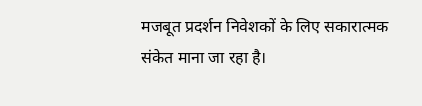मजबूत प्रदर्शन निवेशकों के लिए सकारात्मक संकेत माना जा रहा है।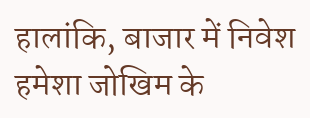हालांकि, बाजार में निवेश हमेशा जोखिम के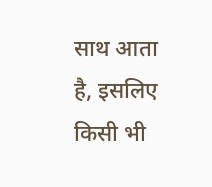साथ आता है, इसलिए किसी भी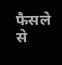फैसले से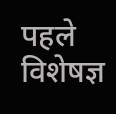पहले विशेषज्ञ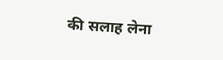की सलाह लेना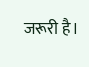जरूरी है।